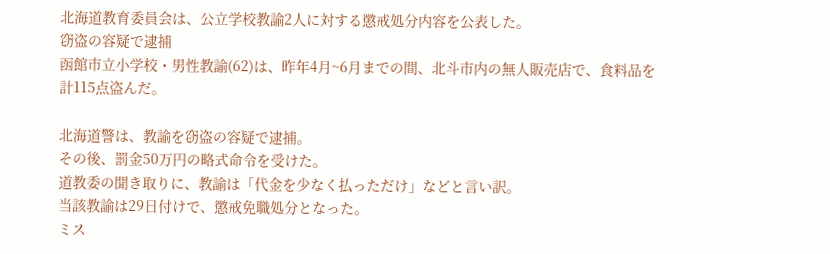北海道教育委員会は、公立学校教諭2人に対する懲戒処分内容を公表した。
窃盗の容疑で逮捕
函館市立小学校・男性教諭(62)は、昨年4月~6月までの間、北斗市内の無人販売店で、食料品を計115点盗んだ。

北海道警は、教諭を窃盗の容疑で逮捕。
その後、罰金50万円の略式命令を受けた。
道教委の聞き取りに、教諭は「代金を少なく払っただけ」などと言い訳。
当該教諭は29日付けで、懲戒免職処分となった。
ミス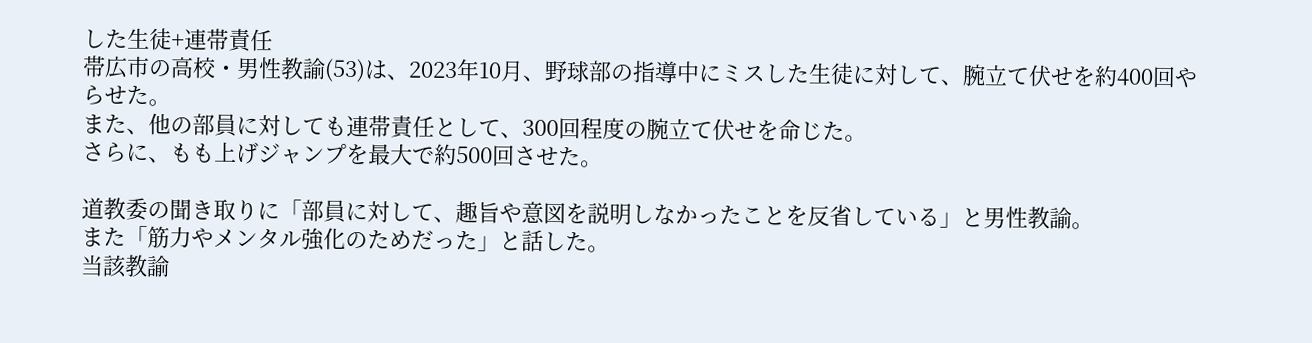した生徒+連帯責任
帯広市の高校・男性教諭(53)は、2023年10月、野球部の指導中にミスした生徒に対して、腕立て伏せを約400回やらせた。
また、他の部員に対しても連帯責任として、300回程度の腕立て伏せを命じた。
さらに、もも上げジャンプを最大で約500回させた。

道教委の聞き取りに「部員に対して、趣旨や意図を説明しなかったことを反省している」と男性教諭。
また「筋力やメンタル強化のためだった」と話した。
当該教諭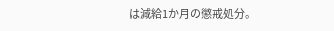は減給1か月の懲戒処分。